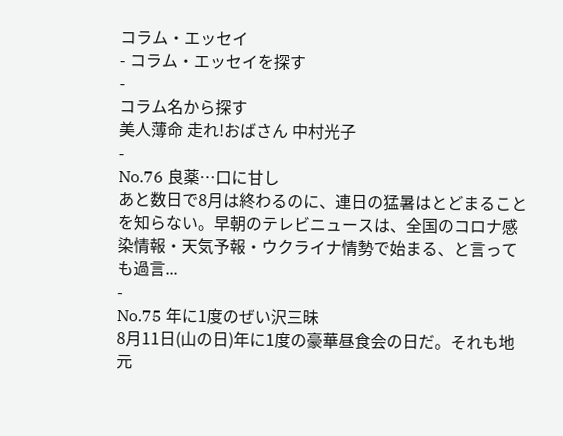コラム・エッセイ
- コラム・エッセイを探す
-
コラム名から探す
美人薄命 走れ!おばさん 中村光子
-
No.76 良薬…口に甘し
あと数日で8月は終わるのに、連日の猛暑はとどまることを知らない。早朝のテレビニュースは、全国のコロナ感染情報・天気予報・ウクライナ情勢で始まる、と言っても過言...
-
No.75 年に1度のぜい沢三昧
8月11日(山の日)年に1度の豪華昼食会の日だ。それも地元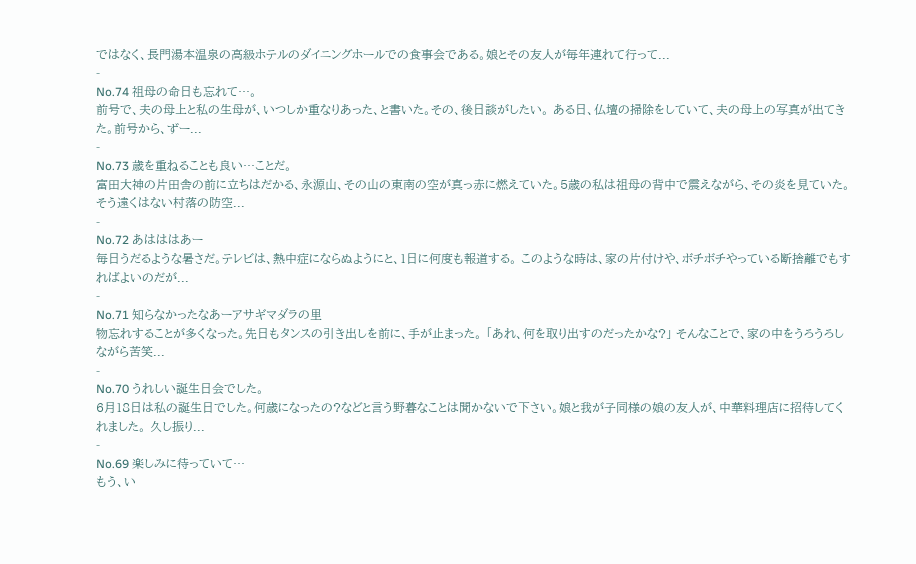ではなく、長門湯本温泉の高級ホテルのダイニングホールでの食事会である。娘とその友人が毎年連れて行って...
-
No.74 祖母の命日も忘れて…。
前号で、夫の母上と私の生母が、いつしか重なりあった、と書いた。その、後日談がしたい。 ある日、仏壇の掃除をしていて、夫の母上の写真が出てきた。前号から、ずー...
-
No.73 歳を重ねることも良い…ことだ。
富田大神の片田舎の前に立ちはだかる、永源山、その山の東南の空が真っ赤に燃えていた。5歳の私は祖母の背中で震えながら、その炎を見ていた。そう遠くはない村落の防空...
-
No.72 あはははあー
毎日うだるような暑さだ。テレビは、熱中症にならぬようにと、1日に何度も報道する。 このような時は、家の片付けや、ボチボチやっている断捨離でもすればよいのだが...
-
No.71 知らなかったなあーアサギマダラの里
物忘れすることが多くなった。先日もタンスの引き出しを前に、手が止まった。 「あれ、何を取り出すのだったかな?」 そんなことで、家の中をうろうろしながら苦笑...
-
No.70 うれしい誕生日会でした。
6月18日は私の誕生日でした。何歳になったの?などと言う野暮なことは聞かないで下さい。娘と我が子同様の娘の友人が、中華料理店に招待してくれました。 久し振り...
-
No.69 楽しみに待っていて…
もう、い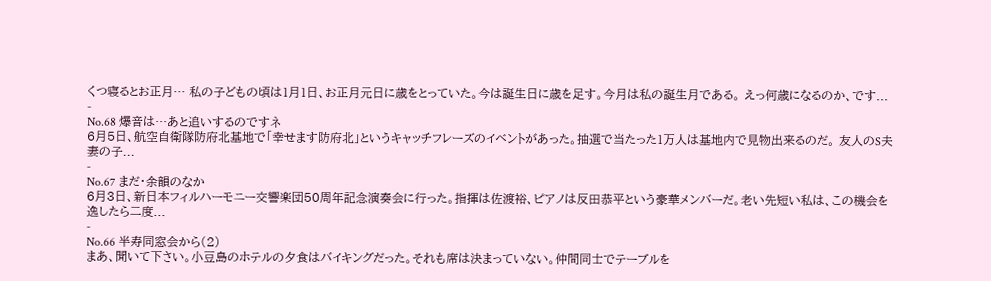くつ寝るとお正月… 私の子どもの頃は1月1日、お正月元日に歳をとっていた。今は誕生日に歳を足す。今月は私の誕生月である。 えっ何歳になるのか、です...
-
No.68 爆音は…あと追いするのですネ
6月5日、航空自衛隊防府北基地で「幸せます防府北」というキャッチフレーズのイベントがあった。抽選で当たった1万人は基地内で見物出来るのだ。 友人のS夫妻の子...
-
No.67 まだ・余韻のなか
6月3日、新日本フィルハーモニー交響楽団50周年記念演奏会に行った。指揮は佐渡裕、ピアノは反田恭平という豪華メンバーだ。老い先短い私は、この機会を逸したら二度...
-
No.66 半寿同窓会から(2)
まあ、聞いて下さい。小豆島のホテルの夕食はバイキングだった。それも席は決まっていない。仲間同士でテーブルを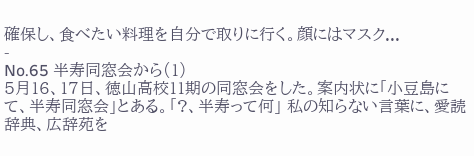確保し、食べたい料理を自分で取りに行く。顔にはマスク...
-
No.65 半寿同窓会から(1)
5月16、17日、徳山高校11期の同窓会をした。案内状に「小豆島にて、半寿同窓会」とある。「?、半寿って何」 私の知らない言葉に、愛読辞典、広辞苑を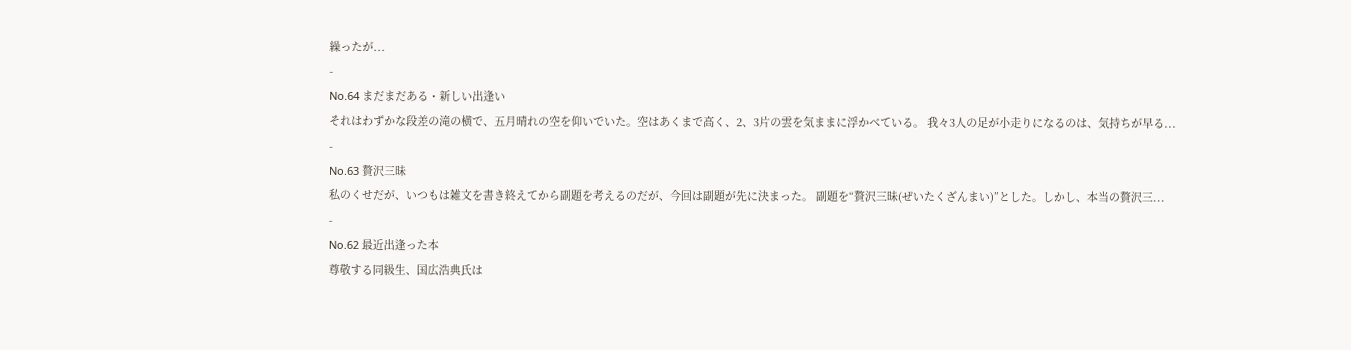繰ったが...
-
No.64 まだまだある・新しい出逢い
それはわずかな段差の滝の横で、五月晴れの空を仰いでいた。空はあくまで高く、2、3片の雲を気ままに浮かべている。 我々3人の足が小走りになるのは、気持ちが早る...
-
No.63 贅沢三昧
私のくせだが、いつもは雑文を書き終えてから副題を考えるのだが、今回は副題が先に決まった。 副題を“贅沢三昧(ぜいたくざんまい)”とした。しかし、本当の贅沢三...
-
No.62 最近出逢った本
尊敬する同級生、国広浩典氏は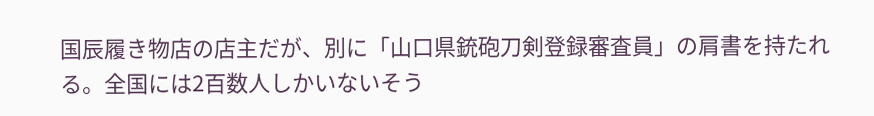国辰履き物店の店主だが、別に「山口県銃砲刀剣登録審査員」の肩書を持たれる。全国には2百数人しかいないそう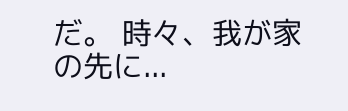だ。 時々、我が家の先に...